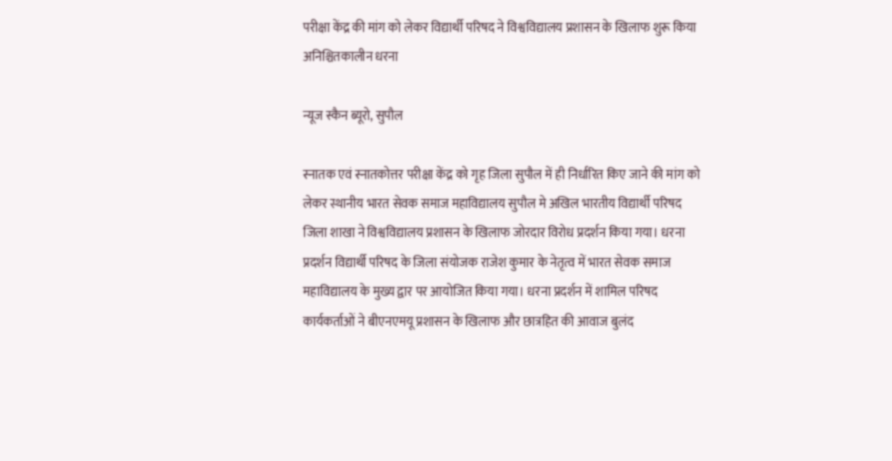परीक्षा केंद्र की मांग को लेकर विद्यार्थी परिषद ने विश्वविद्यालय प्रशासन के खिलाफ शुरू किया अनिश्चितकालीन धरना

न्यूज स्कैन ब्यूरो, सुपौल

स्नातक एवं स्नातकोत्तर परीक्षा केंद्र को गृह जिला सुपौल में ही निर्धारित किए जाने की मांग को लेकर स्थानीय भारत सेवक समाज महाविद्यालय सुपौल मे अखिल भारतीय विद्यार्थी परिषद जिला शाखा ने विश्वविद्यालय प्रशासन के खिलाफ जोरदार विरोध प्रदर्शन किया गया। धरना प्रदर्शन विद्यार्थी परिषद के जिला संयोजक राजेश कुमार के नेतृत्व में भारत सेवक समाज महाविद्यालय के मुख्य द्वार पर आयोजित किया गया। धरना प्रदर्शन में शामिल परिषद कार्यकर्ताओं ने बीएनएमयू प्रशासन के खिलाफ और छात्रहित की आवाज बुलंद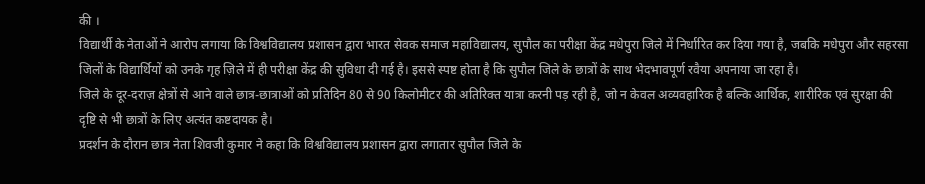की ।
विद्यार्थी के नेताओं ने आरोप लगाया कि विश्वविद्यालय प्रशासन द्वारा भारत सेवक समाज महाविद्यालय, सुपौल का परीक्षा केंद्र मधेपुरा जिले में निर्धारित कर दिया गया है, जबकि मधेपुरा और सहरसा जिलों के विद्यार्थियों को उनके गृह ज़िले में ही परीक्षा केंद्र की सुविधा दी गई है। इससे स्पष्ट होता है कि सुपौल जिले के छात्रों के साथ भेदभावपूर्ण रवैया अपनाया जा रहा है।
जिले के दूर-दराज़ क्षेत्रों से आने वाले छात्र-छात्राओं को प्रतिदिन 80 से 90 किलोमीटर की अतिरिक्त यात्रा करनी पड़ रही है, जो न केवल अव्यवहारिक है बल्कि आर्थिक, शारीरिक एवं सुरक्षा की दृष्टि से भी छात्रों के लिए अत्यंत कष्टदायक है।
प्रदर्शन के दौरान छात्र नेता शिवजी कुमार ने कहा कि विश्वविद्यालय प्रशासन द्वारा लगातार सुपौल जिले के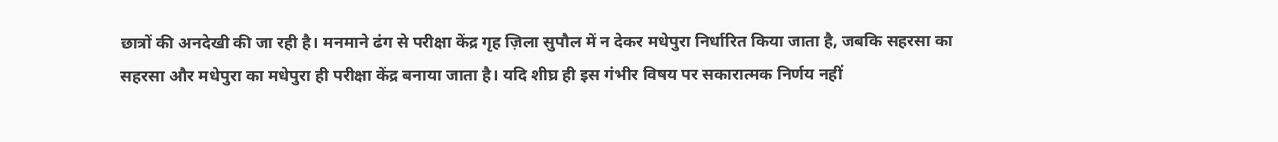छात्रों की अनदेखी की जा रही है। मनमाने ढंग से परीक्षा केंद्र गृह ज़िला सुपौल में न देकर मधेपुरा निर्धारित किया जाता है, जबकि सहरसा का सहरसा और मधेपुरा का मधेपुरा ही परीक्षा केंद्र बनाया जाता है। यदि शीघ्र ही इस गंभीर विषय पर सकारात्मक निर्णय नहीं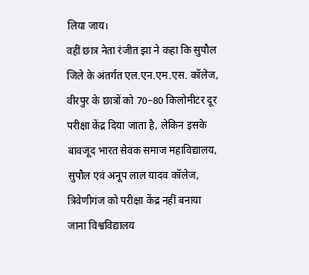लिया जाय।
वहीं छात्र नेता रंजीत झा ने कहा कि सुपौल जिले के अंतर्गत एल.एन.एम.एस. कॉलेज, वीरपुर के छात्रों को 70–80 किलोमीटर दूर परीक्षा केंद्र दिया जाता है, लेकिन इसके बावजूद भारत सेवक समाज महाविद्यालय, सुपौल एवं अनूप लाल यादव कॉलेज, त्रिवेणीगंज को परीक्षा केंद्र नहीं बनाया जाना विश्वविद्यालय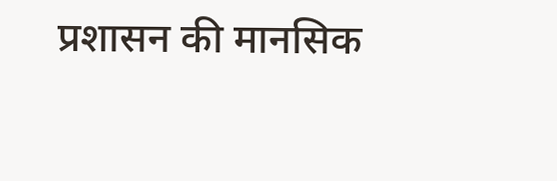प्रशासन की मानसिक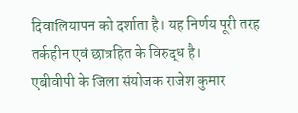दिवालियापन को दर्शाता है। यह निर्णय पूरी तरह तर्कहीन एवं छात्रहित के विरुद्ध है।
एबीवीपी के जिला संयोजक राजेश कुमार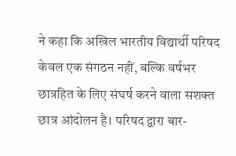ने कहा कि अखिल भारतीय विद्यार्थी परिषद केवल एक संगठन नहीं, बल्कि वर्षभर छात्रहित के लिए संघर्ष करने वाला सशक्त छात्र आंदोलन है। परिषद द्वारा बार-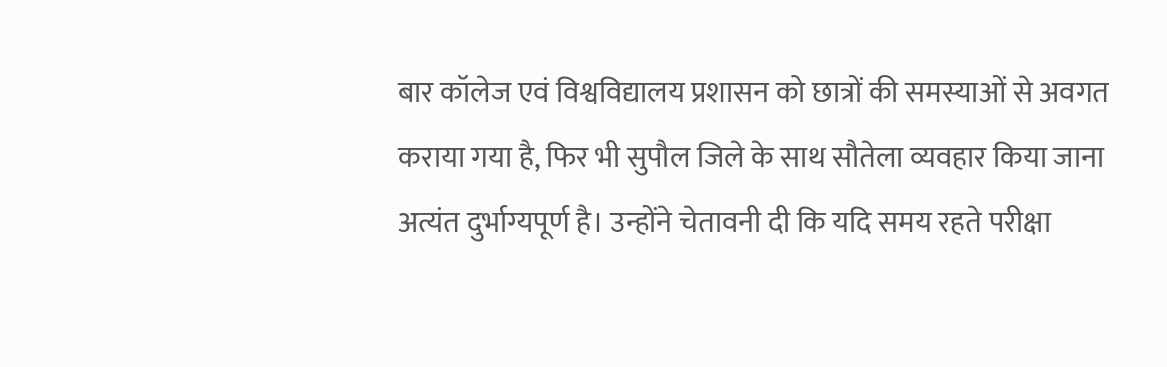बार कॉलेज एवं विश्वविद्यालय प्रशासन को छात्रों की समस्याओं से अवगत कराया गया है, फिर भी सुपौल जिले के साथ सौतेला व्यवहार किया जाना अत्यंत दुर्भाग्यपूर्ण है। उन्होंने चेतावनी दी कि यदि समय रहते परीक्षा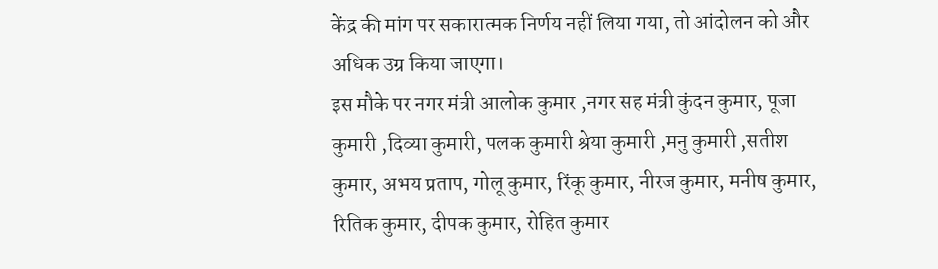केंद्र की मांग पर सकारात्मक निर्णय नहीं लिया गया, तो आंदोलन को और अधिक उग्र किया जाएगा।
इस मौके पर नगर मंत्री आलोक कुमार ,नगर सह मंत्री कुंदन कुमार, पूजा कुमारी ,दिव्या कुमारी, पलक कुमारी श्रेया कुमारी ,मनु कुमारी ,सतीश कुमार, अभय प्रताप, गोलू कुमार, रिंकू कुमार, नीरज कुमार, मनीष कुमार, रितिक कुमार, दीपक कुमार, रोहित कुमार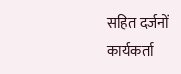सहित दर्जनों कार्यकर्ता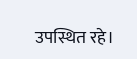उपस्थित रहे।